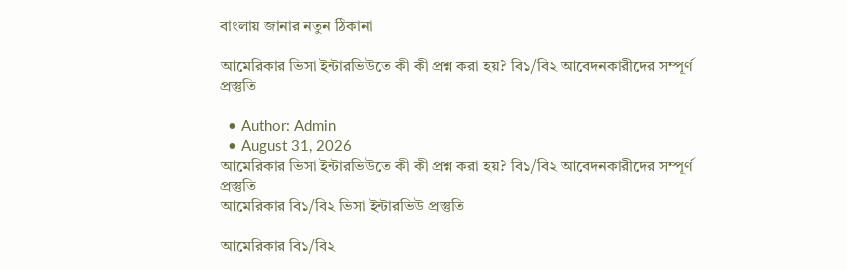বাংলায় জানার নতুন ঠিকানা

আমেরিকার ভিসা ইন্টারভিউতে কী কী প্রশ্ন করা হয়? বি১/বি২ আবেদনকারীদের সম্পূর্ণ প্রস্তুতি

  • Author: Admin
  • August 31, 2026
আমেরিকার ভিসা ইন্টারভিউতে কী কী প্রশ্ন করা হয়? বি১/বি২ আবেদনকারীদের সম্পূর্ণ প্রস্তুতি
আমেরিকার বি১/বি২ ভিসা ইন্টারভিউ প্রস্তুতি

আমেরিকার বি১/বি২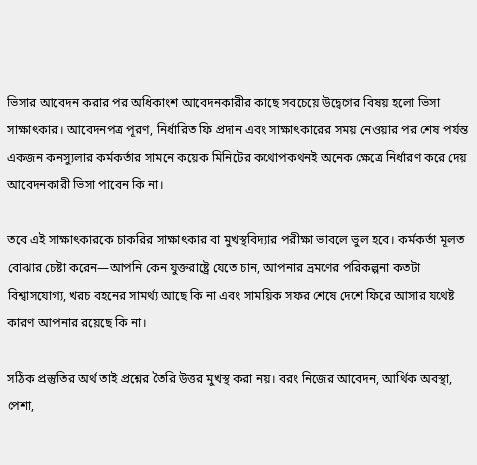ভিসার আবেদন করার পর অধিকাংশ আবেদনকারীর কাছে সবচেয়ে উদ্বেগের বিষয় হলো ভিসা সাক্ষাৎকার। আবেদনপত্র পূরণ, নির্ধারিত ফি প্রদান এবং সাক্ষাৎকারের সময় নেওয়ার পর শেষ পর্যন্ত একজন কনস্যুলার কর্মকর্তার সামনে কয়েক মিনিটের কথোপকথনই অনেক ক্ষেত্রে নির্ধারণ করে দেয় আবেদনকারী ভিসা পাবেন কি না।

তবে এই সাক্ষাৎকারকে চাকরির সাক্ষাৎকার বা মুখস্থবিদ্যার পরীক্ষা ভাবলে ভুল হবে। কর্মকর্তা মূলত বোঝার চেষ্টা করেন—আপনি কেন যুক্তরাষ্ট্রে যেতে চান, আপনার ভ্রমণের পরিকল্পনা কতটা বিশ্বাসযোগ্য, খরচ বহনের সামর্থ্য আছে কি না এবং সাময়িক সফর শেষে দেশে ফিরে আসার যথেষ্ট কারণ আপনার রয়েছে কি না।

সঠিক প্রস্তুতির অর্থ তাই প্রশ্নের তৈরি উত্তর মুখস্থ করা নয়। বরং নিজের আবেদন, আর্থিক অবস্থা, পেশা,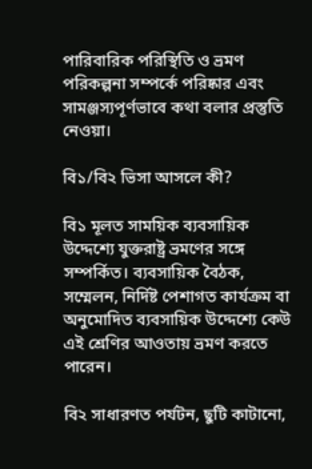পারিবারিক পরিস্থিতি ও ভ্রমণ পরিকল্পনা সম্পর্কে পরিষ্কার এবং সামঞ্জস্যপূর্ণভাবে কথা বলার প্রস্তুতি নেওয়া।

বি১/বি২ ভিসা আসলে কী?

বি১ মূলত সাময়িক ব্যবসায়িক উদ্দেশ্যে যুক্তরাষ্ট্র ভ্রমণের সঙ্গে সম্পর্কিত। ব্যবসায়িক বৈঠক, সম্মেলন, নির্দিষ্ট পেশাগত কার্যক্রম বা অনুমোদিত ব্যবসায়িক উদ্দেশ্যে কেউ এই শ্রেণির আওতায় ভ্রমণ করতে পারেন।

বি২ সাধারণত পর্যটন, ছুটি কাটানো,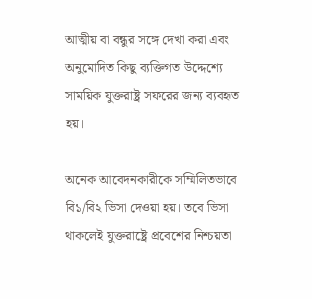আত্মীয় বা বন্ধুর সঙ্গে দেখা করা এবং অনুমোদিত কিছু ব্যক্তিগত উদ্দেশ্যে সাময়িক যুক্তরাষ্ট্র সফরের জন্য ব্যবহৃত হয়।

অনেক আবেদনকারীকে সম্মিলিতভাবে বি১/বি২ ভিসা দেওয়া হয়। তবে ভিসা থাকলেই যুক্তরাষ্ট্রে প্রবেশের নিশ্চয়তা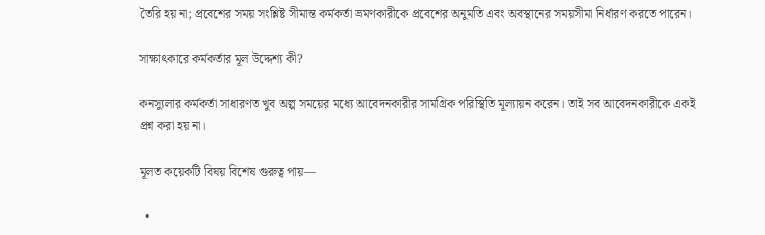তৈরি হয় না; প্রবেশের সময় সংশ্লিষ্ট সীমান্ত কর্মকর্তা ভ্রমণকারীকে প্রবেশের অনুমতি এবং অবস্থানের সময়সীমা নির্ধারণ করতে পারেন।

সাক্ষাৎকারে কর্মকর্তার মূল উদ্দেশ্য কী?

কনস্যুলার কর্মকর্তা সাধারণত খুব অল্প সময়ের মধ্যে আবেদনকারীর সামগ্রিক পরিস্থিতি মূল্যায়ন করেন। তাই সব আবেদনকারীকে একই প্রশ্ন করা হয় না।

মূলত কয়েকটি বিষয় বিশেষ গুরুত্ব পায়—

  •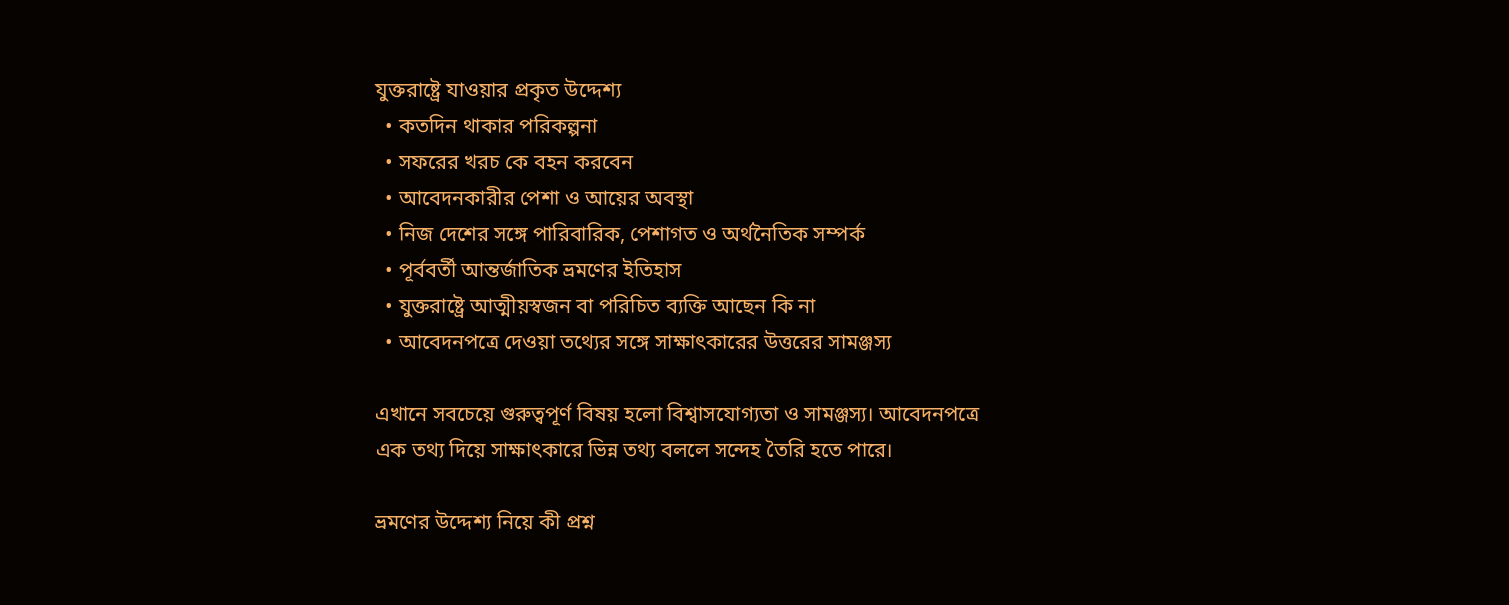যুক্তরাষ্ট্রে যাওয়ার প্রকৃত উদ্দেশ্য
  • কতদিন থাকার পরিকল্পনা
  • সফরের খরচ কে বহন করবেন
  • আবেদনকারীর পেশা ও আয়ের অবস্থা
  • নিজ দেশের সঙ্গে পারিবারিক, পেশাগত ও অর্থনৈতিক সম্পর্ক
  • পূর্ববর্তী আন্তর্জাতিক ভ্রমণের ইতিহাস
  • যুক্তরাষ্ট্রে আত্মীয়স্বজন বা পরিচিত ব্যক্তি আছেন কি না
  • আবেদনপত্রে দেওয়া তথ্যের সঙ্গে সাক্ষাৎকারের উত্তরের সামঞ্জস্য

এখানে সবচেয়ে গুরুত্বপূর্ণ বিষয় হলো বিশ্বাসযোগ্যতা ও সামঞ্জস্য। আবেদনপত্রে এক তথ্য দিয়ে সাক্ষাৎকারে ভিন্ন তথ্য বললে সন্দেহ তৈরি হতে পারে।

ভ্রমণের উদ্দেশ্য নিয়ে কী প্রশ্ন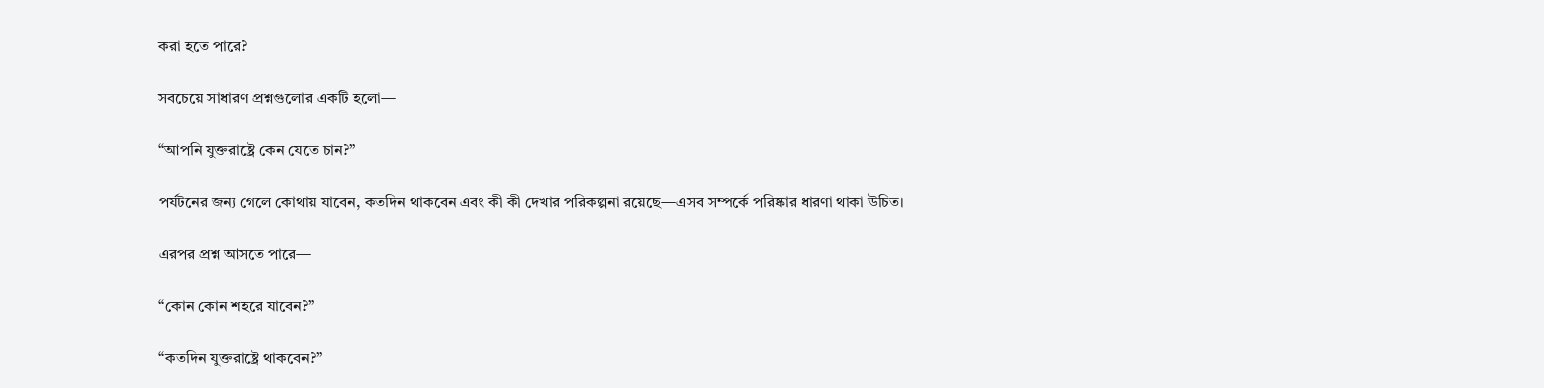করা হতে পারে?

সবচেয়ে সাধারণ প্রশ্নগুলোর একটি হলো—

“আপনি যুক্তরাষ্ট্রে কেন যেতে চান?”

পর্যটনের জন্য গেলে কোথায় যাবেন, কতদিন থাকবেন এবং কী কী দেখার পরিকল্পনা রয়েছে—এসব সম্পর্কে পরিষ্কার ধারণা থাকা উচিত।

এরপর প্রশ্ন আসতে পারে—

“কোন কোন শহরে যাবেন?”

“কতদিন যুক্তরাষ্ট্রে থাকবেন?”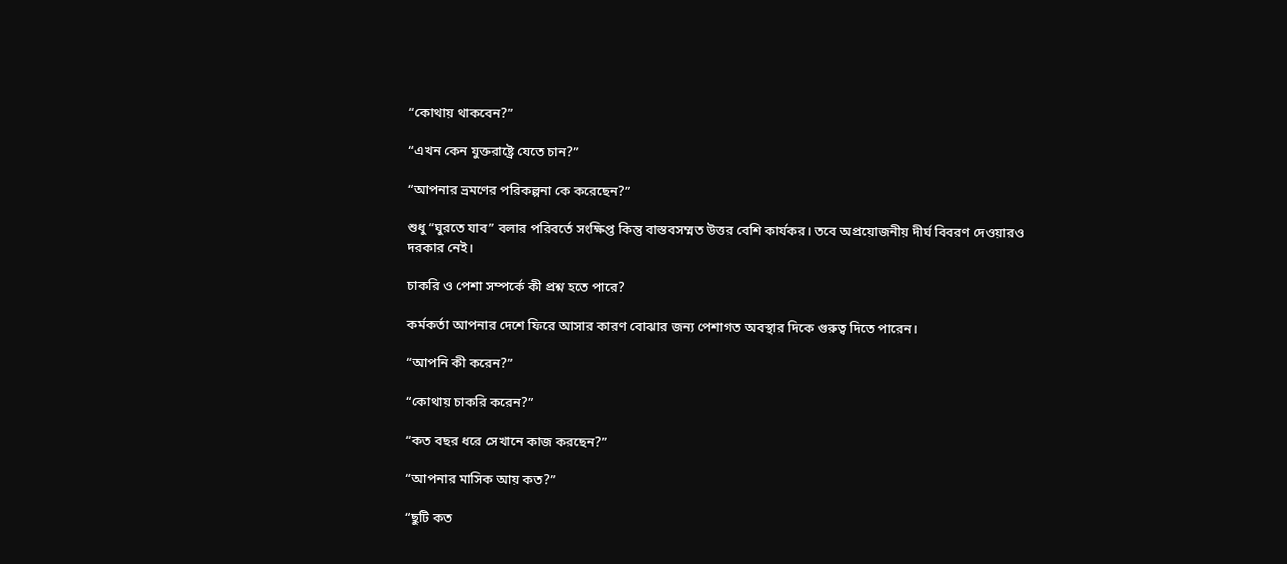“কোথায় থাকবেন?”

“এখন কেন যুক্তরাষ্ট্রে যেতে চান?”

“আপনার ভ্রমণের পরিকল্পনা কে করেছেন?”

শুধু “ঘুরতে যাব” বলার পরিবর্তে সংক্ষিপ্ত কিন্তু বাস্তবসম্মত উত্তর বেশি কার্যকর। তবে অপ্রয়োজনীয় দীর্ঘ বিবরণ দেওয়ারও দরকার নেই।

চাকরি ও পেশা সম্পর্কে কী প্রশ্ন হতে পারে?

কর্মকর্তা আপনার দেশে ফিরে আসার কারণ বোঝার জন্য পেশাগত অবস্থার দিকে গুরুত্ব দিতে পারেন।

“আপনি কী করেন?”

“কোথায় চাকরি করেন?”

“কত বছর ধরে সেখানে কাজ করছেন?”

“আপনার মাসিক আয় কত?”

“ছুটি কত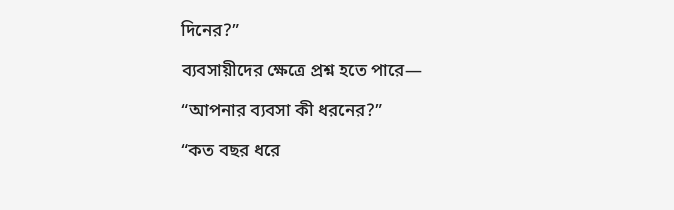দিনের?”

ব্যবসায়ীদের ক্ষেত্রে প্রশ্ন হতে পারে—

“আপনার ব্যবসা কী ধরনের?”

“কত বছর ধরে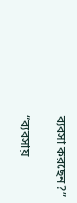ব্যবসা করছেন?”

“ব্যবসায়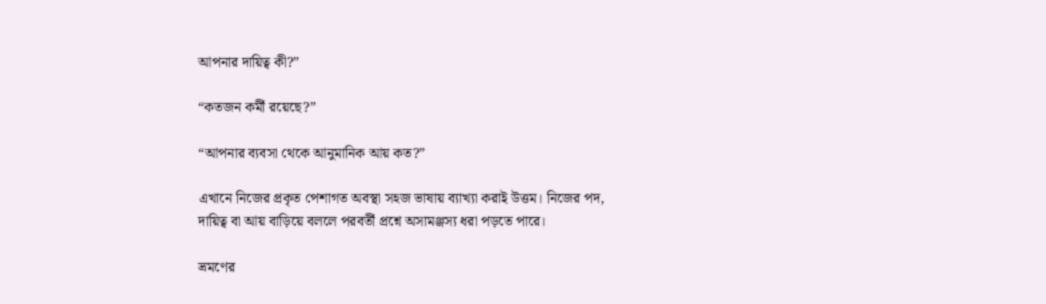আপনার দায়িত্ব কী?”

“কতজন কর্মী রয়েছে?”

“আপনার ব্যবসা থেকে আনুমানিক আয় কত?”

এখানে নিজের প্রকৃত পেশাগত অবস্থা সহজ ভাষায় ব্যাখ্যা করাই উত্তম। নিজের পদ, দায়িত্ব বা আয় বাড়িয়ে বললে পরবর্তী প্রশ্নে অসামঞ্জস্য ধরা পড়তে পারে।

ভ্রমণের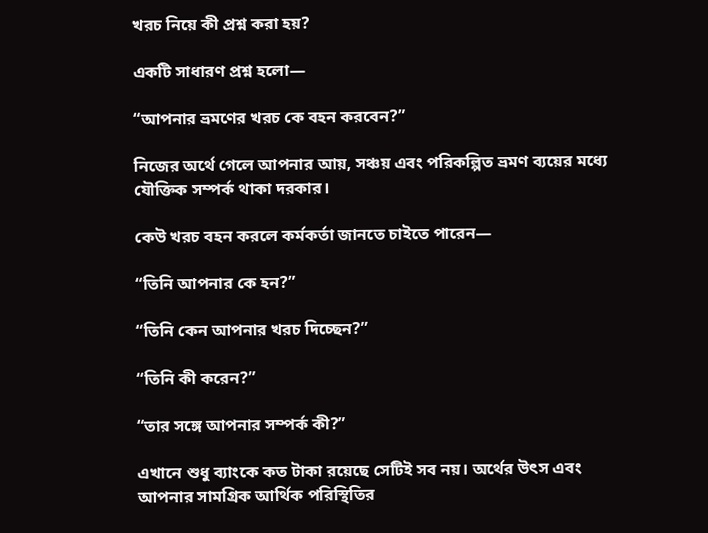খরচ নিয়ে কী প্রশ্ন করা হয়?

একটি সাধারণ প্রশ্ন হলো—

“আপনার ভ্রমণের খরচ কে বহন করবেন?”

নিজের অর্থে গেলে আপনার আয়, সঞ্চয় এবং পরিকল্পিত ভ্রমণ ব্যয়ের মধ্যে যৌক্তিক সম্পর্ক থাকা দরকার।

কেউ খরচ বহন করলে কর্মকর্তা জানতে চাইতে পারেন—

“তিনি আপনার কে হন?”

“তিনি কেন আপনার খরচ দিচ্ছেন?”

“তিনি কী করেন?”

“তার সঙ্গে আপনার সম্পর্ক কী?”

এখানে শুধু ব্যাংকে কত টাকা রয়েছে সেটিই সব নয়। অর্থের উৎস এবং আপনার সামগ্রিক আর্থিক পরিস্থিতির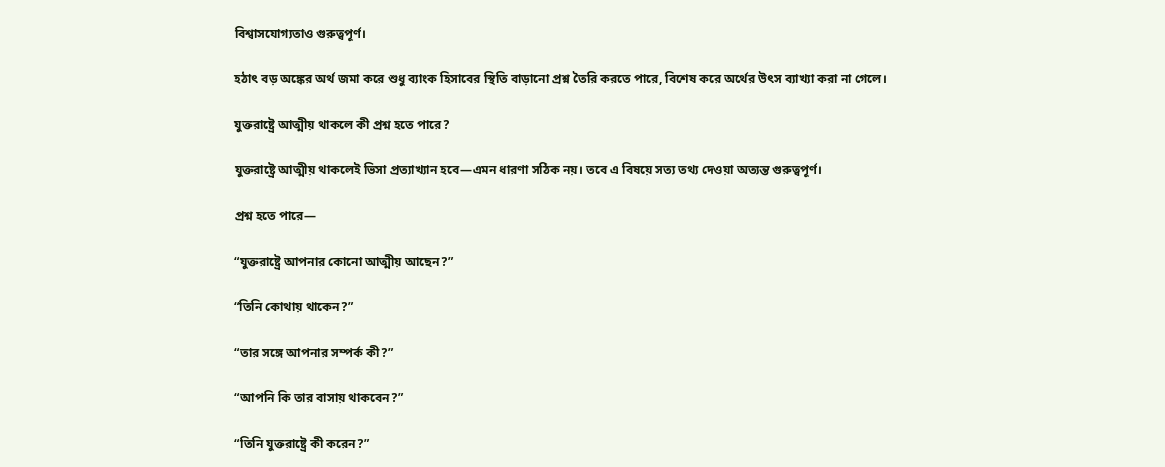বিশ্বাসযোগ্যতাও গুরুত্বপূর্ণ।

হঠাৎ বড় অঙ্কের অর্থ জমা করে শুধু ব্যাংক হিসাবের স্থিতি বাড়ানো প্রশ্ন তৈরি করতে পারে, বিশেষ করে অর্থের উৎস ব্যাখ্যা করা না গেলে।

যুক্তরাষ্ট্রে আত্মীয় থাকলে কী প্রশ্ন হতে পারে?

যুক্তরাষ্ট্রে আত্মীয় থাকলেই ভিসা প্রত্যাখ্যান হবে—এমন ধারণা সঠিক নয়। তবে এ বিষয়ে সত্য তথ্য দেওয়া অত্যন্ত গুরুত্বপূর্ণ।

প্রশ্ন হতে পারে—

“যুক্তরাষ্ট্রে আপনার কোনো আত্মীয় আছেন?”

“তিনি কোথায় থাকেন?”

“তার সঙ্গে আপনার সম্পর্ক কী?”

“আপনি কি তার বাসায় থাকবেন?”

“তিনি যুক্তরাষ্ট্রে কী করেন?”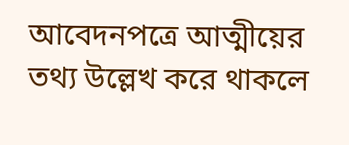আবেদনপত্রে আত্মীয়ের তথ্য উল্লেখ করে থাকলে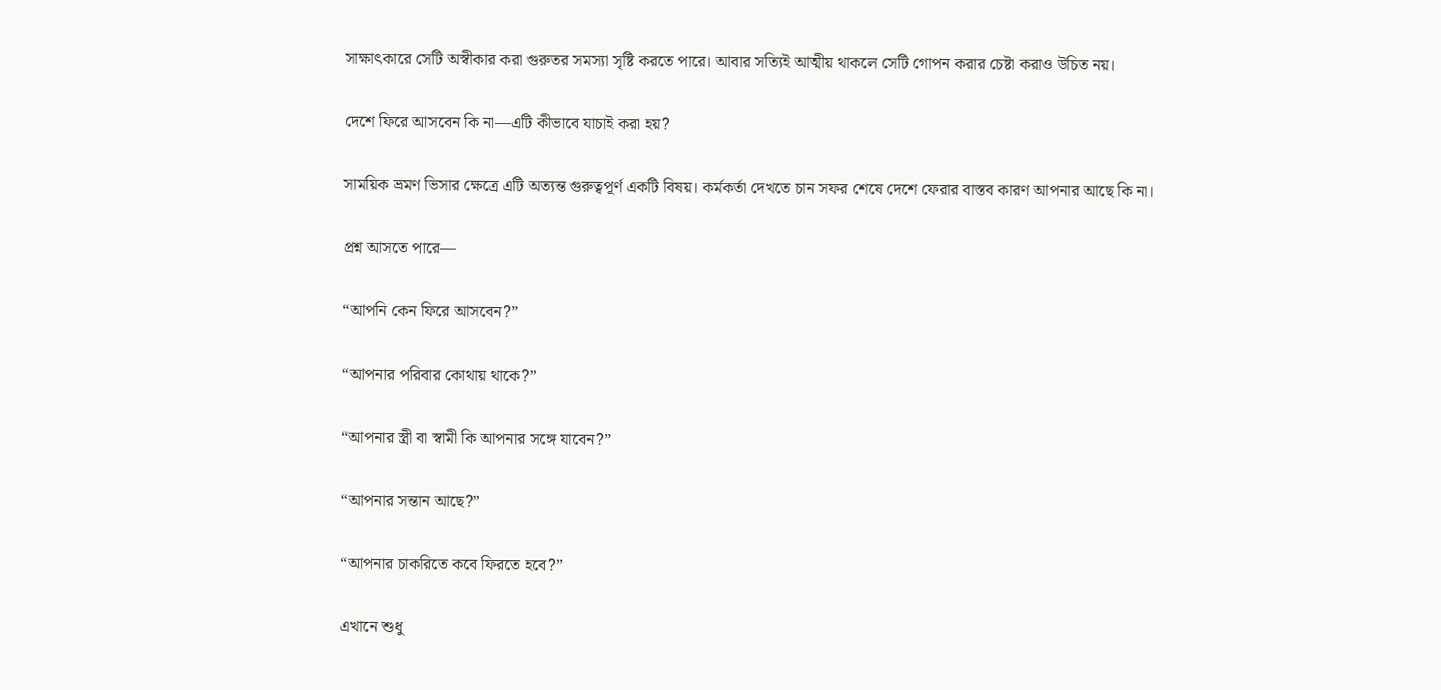সাক্ষাৎকারে সেটি অস্বীকার করা গুরুতর সমস্যা সৃষ্টি করতে পারে। আবার সত্যিই আত্মীয় থাকলে সেটি গোপন করার চেষ্টা করাও উচিত নয়।

দেশে ফিরে আসবেন কি না—এটি কীভাবে যাচাই করা হয়?

সাময়িক ভ্রমণ ভিসার ক্ষেত্রে এটি অত্যন্ত গুরুত্বপূর্ণ একটি বিষয়। কর্মকর্তা দেখতে চান সফর শেষে দেশে ফেরার বাস্তব কারণ আপনার আছে কি না।

প্রশ্ন আসতে পারে—

“আপনি কেন ফিরে আসবেন?”

“আপনার পরিবার কোথায় থাকে?”

“আপনার স্ত্রী বা স্বামী কি আপনার সঙ্গে যাবেন?”

“আপনার সন্তান আছে?”

“আপনার চাকরিতে কবে ফিরতে হবে?”

এখানে শুধু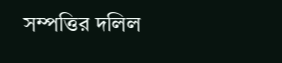সম্পত্তির দলিল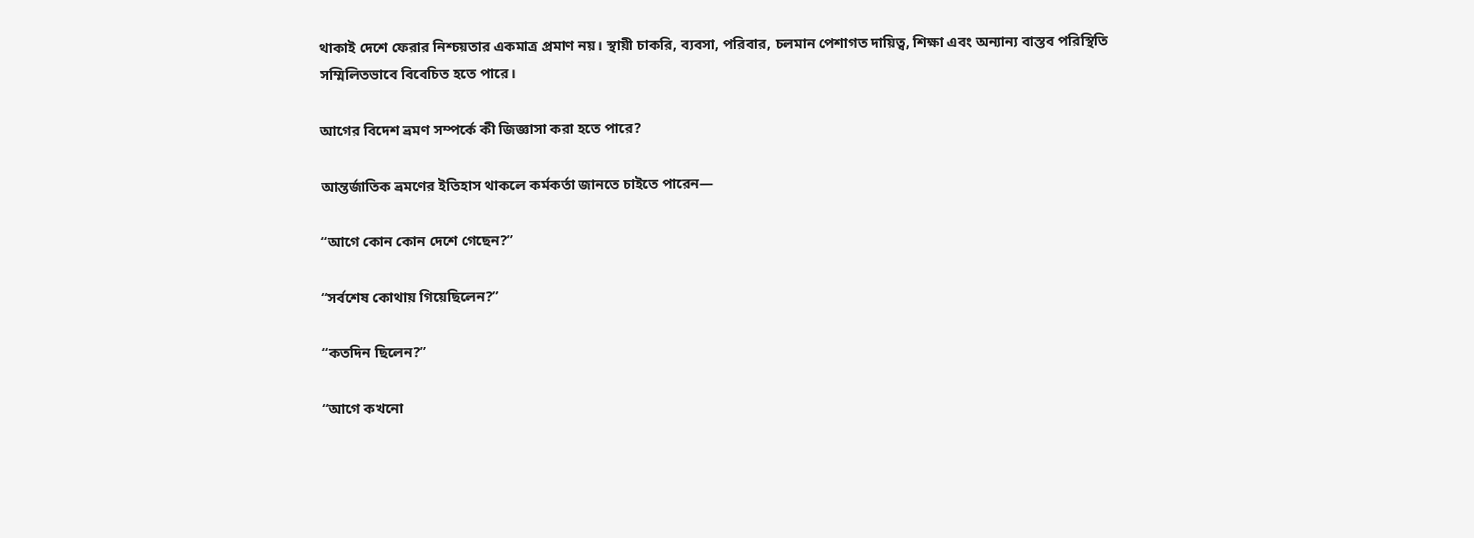থাকাই দেশে ফেরার নিশ্চয়তার একমাত্র প্রমাণ নয়। স্থায়ী চাকরি, ব্যবসা, পরিবার, চলমান পেশাগত দায়িত্ব, শিক্ষা এবং অন্যান্য বাস্তব পরিস্থিতি সম্মিলিতভাবে বিবেচিত হতে পারে।

আগের বিদেশ ভ্রমণ সম্পর্কে কী জিজ্ঞাসা করা হতে পারে?

আন্তর্জাতিক ভ্রমণের ইতিহাস থাকলে কর্মকর্তা জানতে চাইতে পারেন—

“আগে কোন কোন দেশে গেছেন?”

“সর্বশেষ কোথায় গিয়েছিলেন?”

“কতদিন ছিলেন?”

“আগে কখনো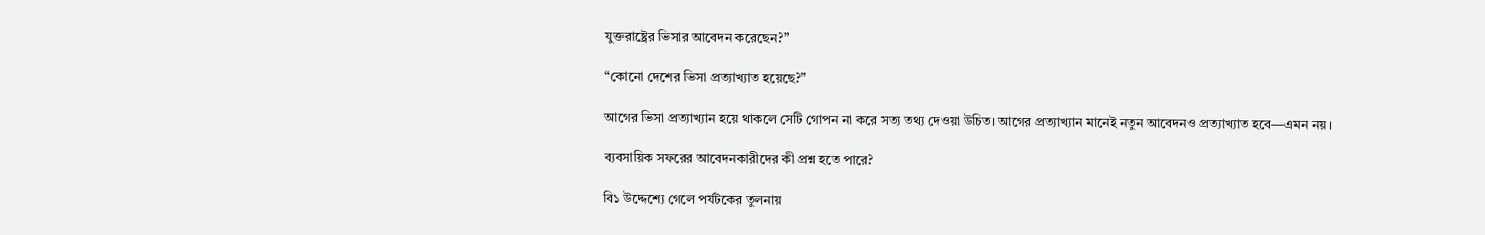যুক্তরাষ্ট্রের ভিসার আবেদন করেছেন?”

“কোনো দেশের ভিসা প্রত্যাখ্যাত হয়েছে?”

আগের ভিসা প্রত্যাখ্যান হয়ে থাকলে সেটি গোপন না করে সত্য তথ্য দেওয়া উচিত। আগের প্রত্যাখ্যান মানেই নতুন আবেদনও প্রত্যাখ্যাত হবে—এমন নয়।

ব্যবসায়িক সফরের আবেদনকারীদের কী প্রশ্ন হতে পারে?

বি১ উদ্দেশ্যে গেলে পর্যটকের তুলনায়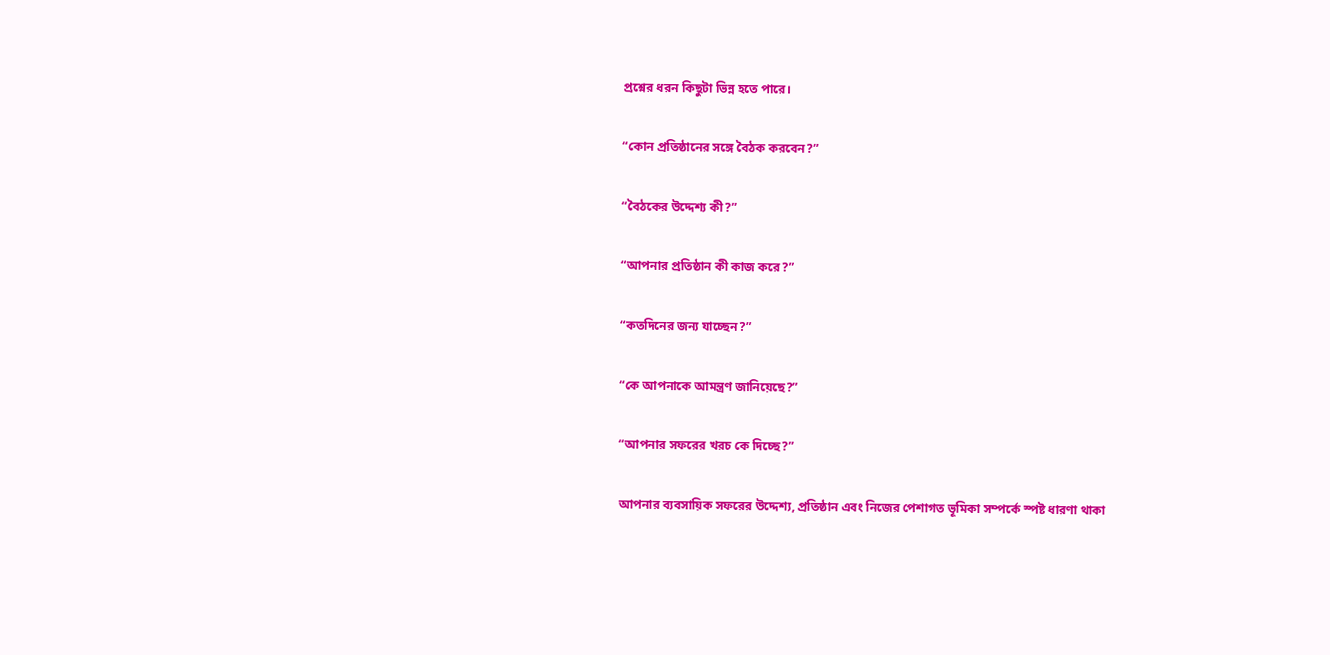প্রশ্নের ধরন কিছুটা ভিন্ন হতে পারে।

“কোন প্রতিষ্ঠানের সঙ্গে বৈঠক করবেন?”

“বৈঠকের উদ্দেশ্য কী?”

“আপনার প্রতিষ্ঠান কী কাজ করে?”

“কতদিনের জন্য যাচ্ছেন?”

“কে আপনাকে আমন্ত্রণ জানিয়েছে?”

“আপনার সফরের খরচ কে দিচ্ছে?”

আপনার ব্যবসায়িক সফরের উদ্দেশ্য, প্রতিষ্ঠান এবং নিজের পেশাগত ভূমিকা সম্পর্কে স্পষ্ট ধারণা থাকা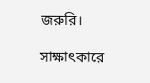জরুরি।

সাক্ষাৎকারে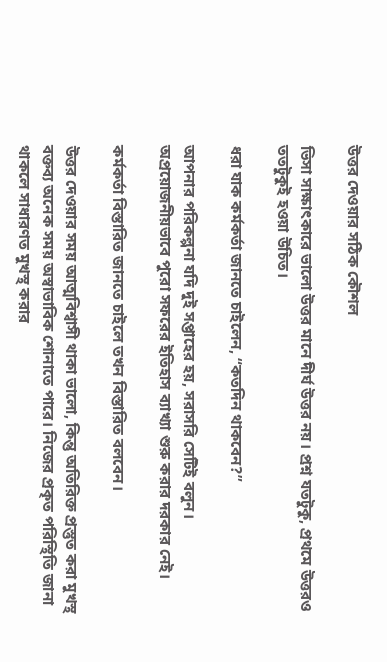উত্তর দেওয়ার সঠিক কৌশল

ভিসা সাক্ষাৎকারে ভালো উত্তর মানে দীর্ঘ উত্তর নয়। প্রশ্ন যতটুকু, প্রথমে উত্তরও ততটুকুই হওয়া উচিত।

ধরা যাক কর্মকর্তা জানতে চাইলেন, “কতদিন থাকবেন?”

আপনার পরিকল্পনা যদি দুই সপ্তাহের হয়, সরাসরি সেটিই বলুন। অপ্রয়োজনীয়ভাবে পুরো সফরের ইতিহাস ব্যাখ্যা শুরু করার দরকার নেই।

কর্মকর্তা বিস্তারিত জানতে চাইলে তখন বিস্তারিত বলবেন।

উত্তর দেওয়ার সময় আত্মবিশ্বাসী থাকা ভালো, কিন্তু অতিরিক্ত প্রস্তুত করা মুখস্থ বক্তব্য অনেক সময় অস্বাভাবিক শোনাতে পারে। নিজের প্রকৃত পরিস্থিতি জানা থাকলে সাধারণত মুখস্থ করার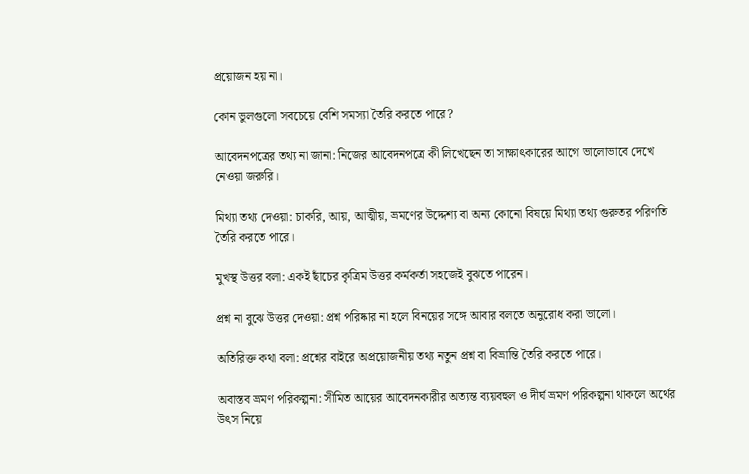প্রয়োজন হয় না।

কোন ভুলগুলো সবচেয়ে বেশি সমস্যা তৈরি করতে পারে?

আবেদনপত্রের তথ্য না জানা: নিজের আবেদনপত্রে কী লিখেছেন তা সাক্ষাৎকারের আগে ভালোভাবে দেখে নেওয়া জরুরি।

মিথ্যা তথ্য দেওয়া: চাকরি, আয়, আত্মীয়, ভ্রমণের উদ্দেশ্য বা অন্য কোনো বিষয়ে মিথ্যা তথ্য গুরুতর পরিণতি তৈরি করতে পারে।

মুখস্থ উত্তর বলা: একই ছাঁচের কৃত্রিম উত্তর কর্মকর্তা সহজেই বুঝতে পারেন।

প্রশ্ন না বুঝে উত্তর দেওয়া: প্রশ্ন পরিষ্কার না হলে বিনয়ের সঙ্গে আবার বলতে অনুরোধ করা ভালো।

অতিরিক্ত কথা বলা: প্রশ্নের বাইরে অপ্রয়োজনীয় তথ্য নতুন প্রশ্ন বা বিভ্রান্তি তৈরি করতে পারে।

অবাস্তব ভ্রমণ পরিকল্পনা: সীমিত আয়ের আবেদনকারীর অত্যন্ত ব্যয়বহুল ও দীর্ঘ ভ্রমণ পরিকল্পনা থাকলে অর্থের উৎস নিয়ে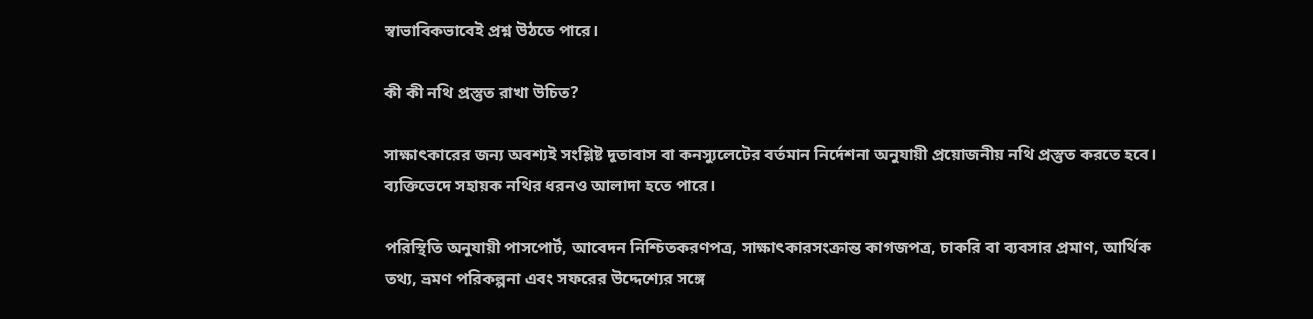স্বাভাবিকভাবেই প্রশ্ন উঠতে পারে।

কী কী নথি প্রস্তুত রাখা উচিত?

সাক্ষাৎকারের জন্য অবশ্যই সংশ্লিষ্ট দূতাবাস বা কনস্যুলেটের বর্তমান নির্দেশনা অনুযায়ী প্রয়োজনীয় নথি প্রস্তুত করতে হবে। ব্যক্তিভেদে সহায়ক নথির ধরনও আলাদা হতে পারে।

পরিস্থিতি অনুযায়ী পাসপোর্ট, আবেদন নিশ্চিতকরণপত্র, সাক্ষাৎকারসংক্রান্ত কাগজপত্র, চাকরি বা ব্যবসার প্রমাণ, আর্থিক তথ্য, ভ্রমণ পরিকল্পনা এবং সফরের উদ্দেশ্যের সঙ্গে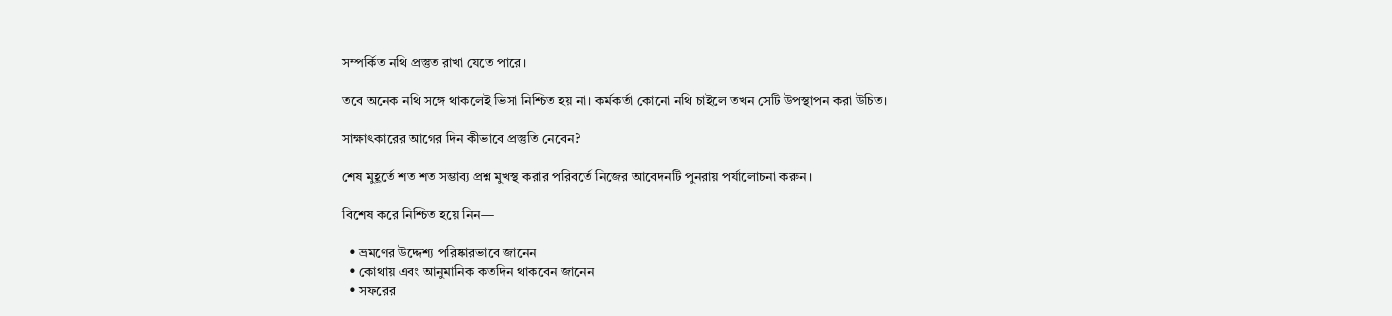সম্পর্কিত নথি প্রস্তুত রাখা যেতে পারে।

তবে অনেক নথি সঙ্গে থাকলেই ভিসা নিশ্চিত হয় না। কর্মকর্তা কোনো নথি চাইলে তখন সেটি উপস্থাপন করা উচিত।

সাক্ষাৎকারের আগের দিন কীভাবে প্রস্তুতি নেবেন?

শেষ মুহূর্তে শত শত সম্ভাব্য প্রশ্ন মুখস্থ করার পরিবর্তে নিজের আবেদনটি পুনরায় পর্যালোচনা করুন।

বিশেষ করে নিশ্চিত হয়ে নিন—

  • ভ্রমণের উদ্দেশ্য পরিষ্কারভাবে জানেন
  • কোথায় এবং আনুমানিক কতদিন থাকবেন জানেন
  • সফরের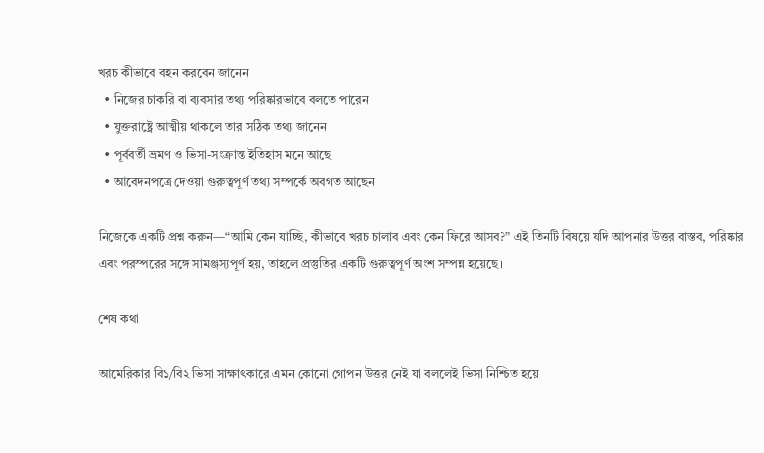খরচ কীভাবে বহন করবেন জানেন
  • নিজের চাকরি বা ব্যবসার তথ্য পরিষ্কারভাবে বলতে পারেন
  • যুক্তরাষ্ট্রে আত্মীয় থাকলে তার সঠিক তথ্য জানেন
  • পূর্ববর্তী ভ্রমণ ও ভিসা-সংক্রান্ত ইতিহাস মনে আছে
  • আবেদনপত্রে দেওয়া গুরুত্বপূর্ণ তথ্য সম্পর্কে অবগত আছেন

নিজেকে একটি প্রশ্ন করুন—“আমি কেন যাচ্ছি, কীভাবে খরচ চালাব এবং কেন ফিরে আসব?” এই তিনটি বিষয়ে যদি আপনার উত্তর বাস্তব, পরিষ্কার এবং পরস্পরের সঙ্গে সামঞ্জস্যপূর্ণ হয়, তাহলে প্রস্তুতির একটি গুরুত্বপূর্ণ অংশ সম্পন্ন হয়েছে।

শেষ কথা

আমেরিকার বি১/বি২ ভিসা সাক্ষাৎকারে এমন কোনো গোপন উত্তর নেই যা বললেই ভিসা নিশ্চিত হয়ে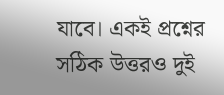যাবে। একই প্রশ্নের সঠিক উত্তরও দুই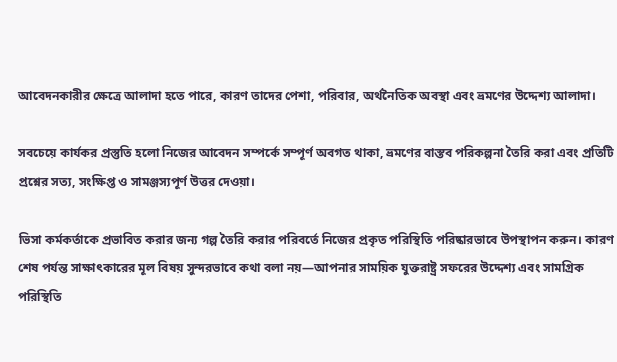আবেদনকারীর ক্ষেত্রে আলাদা হতে পারে, কারণ তাদের পেশা, পরিবার, অর্থনৈতিক অবস্থা এবং ভ্রমণের উদ্দেশ্য আলাদা।

সবচেয়ে কার্যকর প্রস্তুতি হলো নিজের আবেদন সম্পর্কে সম্পূর্ণ অবগত থাকা, ভ্রমণের বাস্তব পরিকল্পনা তৈরি করা এবং প্রতিটি প্রশ্নের সত্য, সংক্ষিপ্ত ও সামঞ্জস্যপূর্ণ উত্তর দেওয়া।

ভিসা কর্মকর্তাকে প্রভাবিত করার জন্য গল্প তৈরি করার পরিবর্তে নিজের প্রকৃত পরিস্থিতি পরিষ্কারভাবে উপস্থাপন করুন। কারণ শেষ পর্যন্ত সাক্ষাৎকারের মূল বিষয় সুন্দরভাবে কথা বলা নয়—আপনার সাময়িক যুক্তরাষ্ট্র সফরের উদ্দেশ্য এবং সামগ্রিক পরিস্থিতি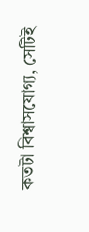কতটা বিশ্বাসযোগ্য, সেটিই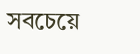সবচেয়ে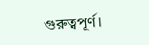গুরুত্বপূর্ণ।